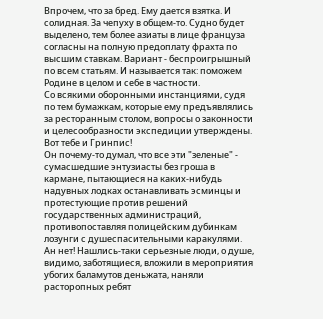Впрочем, что за бред. Ему дается взятка. И солидная. За чепуху в общем-то. Судно будет выделено, тем более азиаты в лице француза согласны на полную предоплату фрахта по высшим ставкам. Вариант - беспроигрышный по всем статьям. И называется так: поможем Родине в целом и себе в частности.
Со всякими оборонными инстанциями, судя по тем бумажкам, которые ему предъявлялись за ресторанным столом, вопросы о законности и целесообразности экспедиции утверждены.
Вот тебе и Гринпис!
Он почему-то думал, что все эти "зеленые" - сумасшедшие энтузиасты без гроша в кармане, пытающиеся на каких-нибудь надувных лодках останавливать эсминцы и протестующие против решений государственных администраций, противопоставляя полицейским дубинкам лозунги с душеспасительными каракулями.
Ан нет! Нашлись-таки серьезные люди, о душе, видимо, заботящиеся, вложили в мероприятия убогих баламутов деньжата, наняли расторопных ребят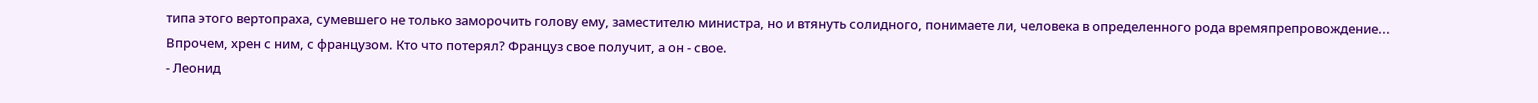типа этого вертопраха, сумевшего не только заморочить голову ему, заместителю министра, но и втянуть солидного, понимаете ли, человека в определенного рода времяпрепровождение...
Впрочем, хрен с ним, с французом. Кто что потерял? Француз свое получит, а он - свое.
- Леонид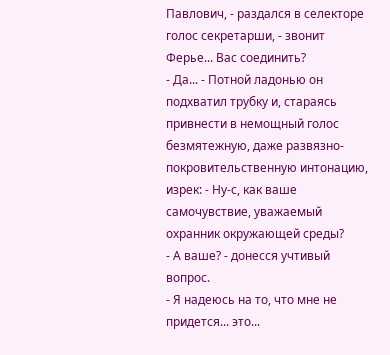Павлович, - раздался в селекторе голос секретарши, - звонит Ферье... Вас соединить?
- Да... - Потной ладонью он подхватил трубку и, стараясь привнести в немощный голос безмятежную, даже развязно-покровительственную интонацию, изрек: - Ну-с, как ваше самочувствие, уважаемый охранник окружающей среды?
- А ваше? - донесся учтивый вопрос.
- Я надеюсь на то, что мне не придется... это...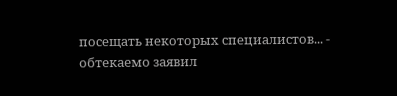посещать некоторых специалистов... - обтекаемо заявил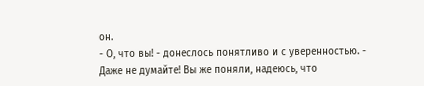он.
- О, что вы! - донеслось понятливо и с уверенностью. - Даже не думайте! Вы же поняли, надеюсь, что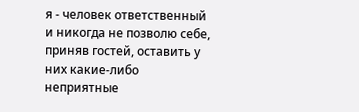я - человек ответственный и никогда не позволю себе, приняв гостей, оставить у них какие-либо неприятные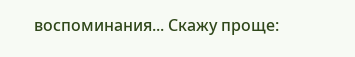воспоминания... Скажу проще: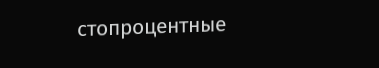стопроцентные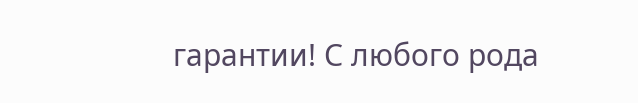гарантии! С любого рода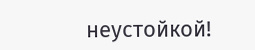неустойкой!